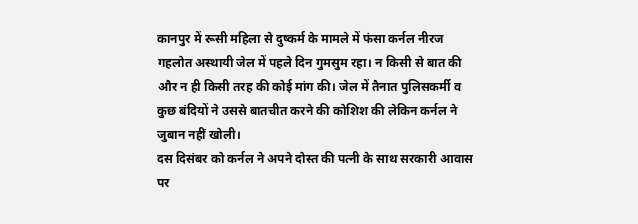कानपुर में रूसी महिला से दुष्कर्म के मामले में फंसा कर्नल नीरज गहलोत अस्थायी जेल में पहले दिन गुमसुम रहा। न किसी से बात की और न ही किसी तरह की कोई मांग की। जेल में तैनात पुलिसकर्मी व कुछ बंदियों ने उससे बातचीत करने की कोशिश की लेकिन कर्नल ने जुबान नहीं खोली।
दस दिसंबर को कर्नल ने अपने दोस्त की पत्नी के साथ सरकारी आवास पर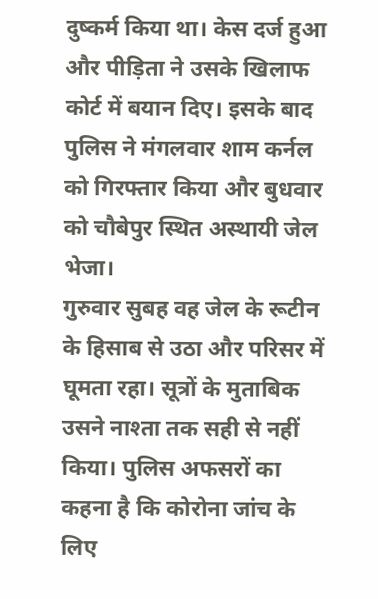दुष्कर्म किया था। केस दर्ज हुआ और पीड़िता ने उसके खिलाफ कोर्ट में बयान दिए। इसके बाद पुलिस ने मंगलवार शाम कर्नल को गिरफ्तार किया और बुधवार को चौबेपुर स्थित अस्थायी जेल भेजा।
गुरुवार सुबह वह जेल के रूटीन के हिसाब से उठा और परिसर में घूमता रहा। सूत्रों के मुताबिक उसने नाश्ता तक सही से नहीं किया। पुलिस अफसरों का कहना है कि कोरोना जांच के लिए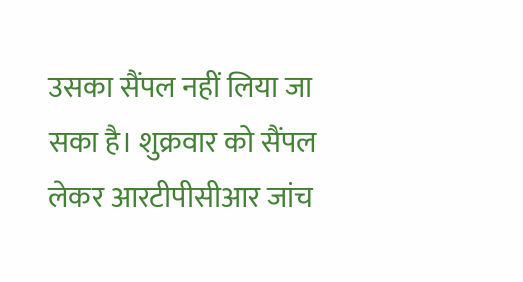उसका सैंपल नहीं लिया जा सका है। शुक्रवार को सैंपल लेकर आरटीपीसीआर जांच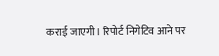कराई जाएगी। रिपोर्ट निगेटिव आने पर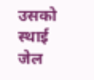उसको स्थाई जेल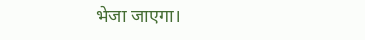भेजा जाएगा।